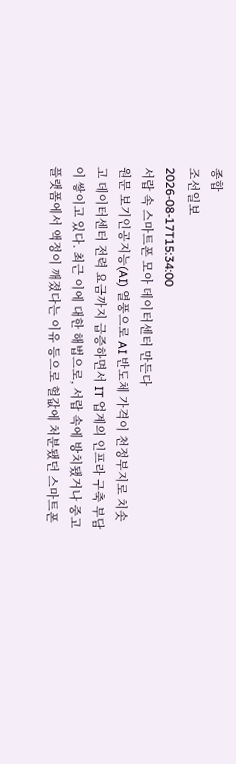종합
조선일보
2026-08-17T15:34:00
서랍 속 스마트폰 모아 데이터센터 만든다
원문 보기인공지능(AI) 열풍으로 AI 반도체 가격이 천정부지로 치솟고 데이터센터 전력 요금까지 급증하면서 IT 업계의 인프라 구축 부담이 쌓이고 있다. 최근 이에 대한 해법으로, 서랍 속에 방치됐거나 중고 플랫폼에서 액정이 깨졌다는 이유 등으로 헐값에 처분됐던 스마트폰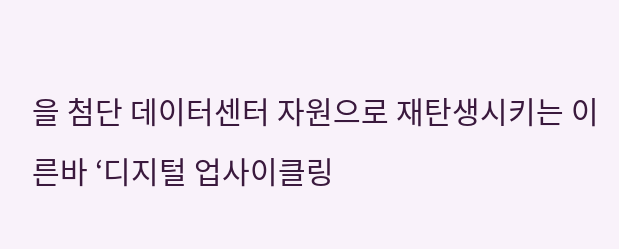을 첨단 데이터센터 자원으로 재탄생시키는 이른바 ‘디지털 업사이클링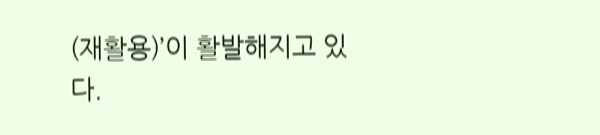(재활용)’이 활발해지고 있다.